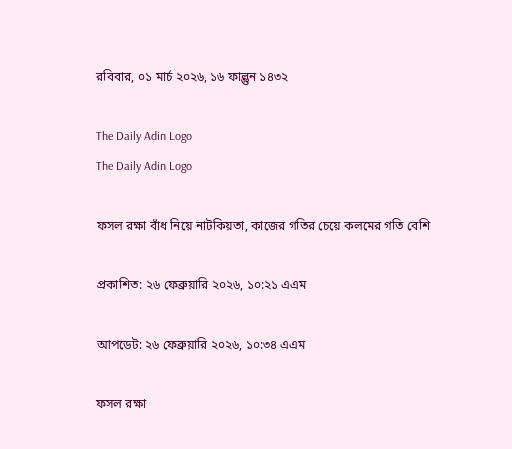রবিবার, ০১ মার্চ ২০২৬, ১৬ ফাল্গুন ১৪৩২

The Daily Adin Logo
The Daily Adin Logo

ফসল রক্ষা বাঁধ নিয়ে নাটকিয়তা, কাজের গতির চেয়ে কলমের গতি বেশি

প্রকাশিত: ২৬ ফেব্রুয়ারি ২০২৬, ১০:২১ এএম

আপডেট: ২৬ ফেব্রুয়ারি ২০২৬, ১০:৩৪ এএম

ফসল রক্ষা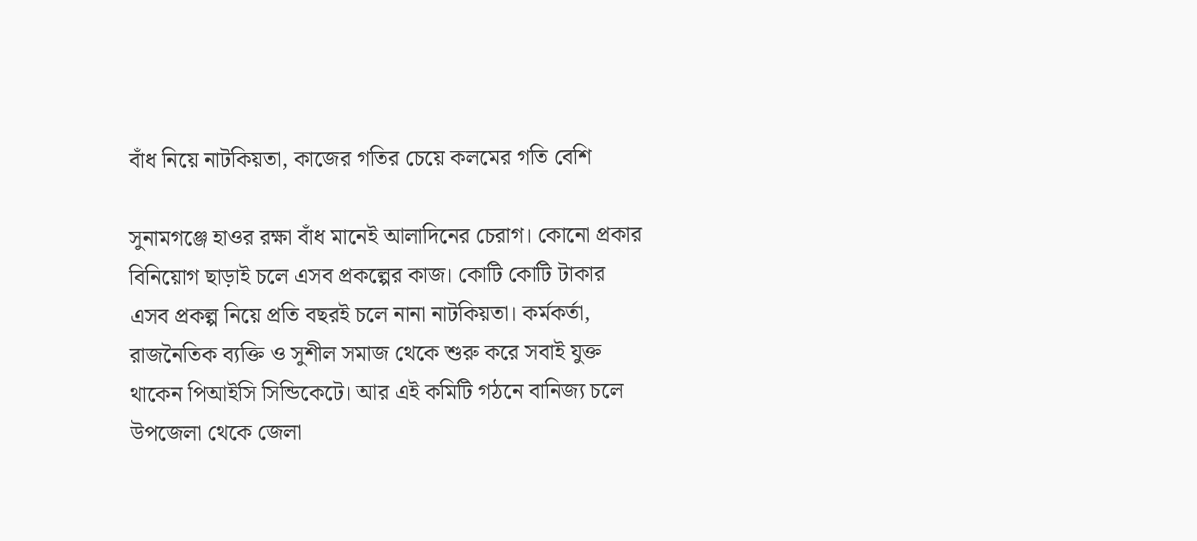বাঁধ নিয়ে নাটকিয়তা, কাজের গতির চেয়ে কলমের গতি বেশি

সুনামগঞ্জে হাওর রক্ষা বাঁধ মানেই আলাদিনের চেরাগ। কোনো প্রকার বিনিয়োগ ছাড়াই চলে এসব প্রকল্পের কাজ। কোটি কোটি টাকার এসব প্রকল্প নিয়ে প্রতি বছরই চলে নানা নাটকিয়তা। কর্মকর্তা, রাজনৈতিক ব্যক্তি ও সুশীল সমাজ থেকে শুরু করে সবাই যুক্ত থাকেন পিআইসি সিন্ডিকেটে। আর এই কমিটি গঠনে বানিজ্য চলে উপজেলা থেকে জেলা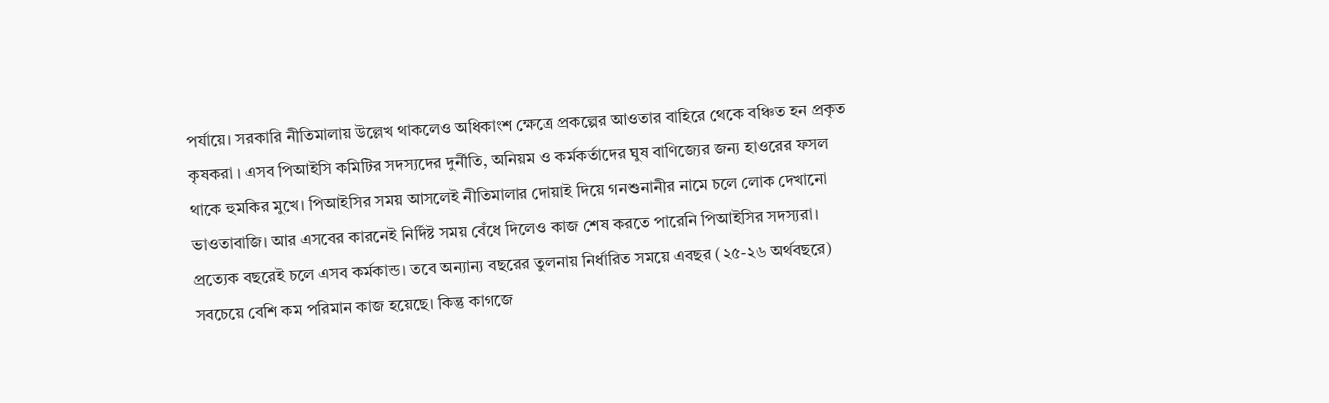পর্যায়ে। সরকারি নীতিমালায় উল্লেখ থাকলেও অধিকাংশ ক্ষেত্রে প্রকল্পের আওতার বাহিরে থেকে বঞ্চিত হন প্রকৃত কৃষকরা । এসব পিআইসি কমিটির সদস্যদের দুর্নীতি, অনিয়ম ও কর্মকর্তাদের ঘুষ বাণিজ্যের জন্য হাওরের ফসল থাকে হুমকির মুখে। পিআইসির সময় আসলেই নীতিমালার দোয়াই দিয়ে গনশুনানীর নামে চলে লোক দেখানো ভাওতাবাজি। আর এসবের কারনেই নির্দিষ্ট সময় বেঁধে দিলেও কাজ শেষ করতে পারেনি পিআইসির সদস্যরা। প্রত্যেক বছরেই চলে এসব কর্মকান্ড। তবে অন্যান্য বছরের তুলনায় নির্ধারিত সময়ে এবছর (২৫-২৬ অর্থবছরে) সবচেয়ে বেশি কম পরিমান কাজ হয়েছে। কিন্তু কাগজে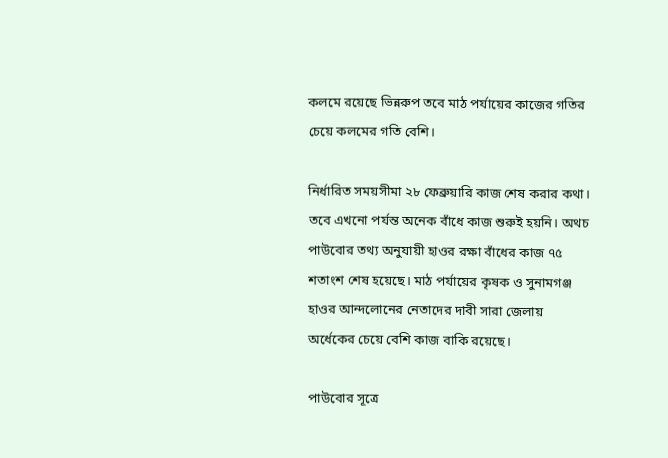কলমে রয়েছে ভিন্নরুপ তবে মাঠ পর্যায়ের কাজের গতির চেয়ে কলমের গতি বেশি।

নির্ধারিত সময়সীমা ২৮ ফেব্রুয়ারি কাজ শেষ করার কথা। তবে এখনো পর্যন্ত অনেক বাঁধে কাজ শুরুই হয়নি। অথচ পাউবোর তথ্য অনুযায়ী হাওর রক্ষা বাঁধের কাজ ৭৫ শতাংশ শেষ হয়েছে। মাঠ পর্যায়ের কৃষক ও সুনামগঞ্জ হাওর আন্দলোনের নেতাদের দাবী সারা জেলায় অর্ধেকের চেয়ে বেশি কাজ বাকি রয়েছে।

পাউবোর সূত্রে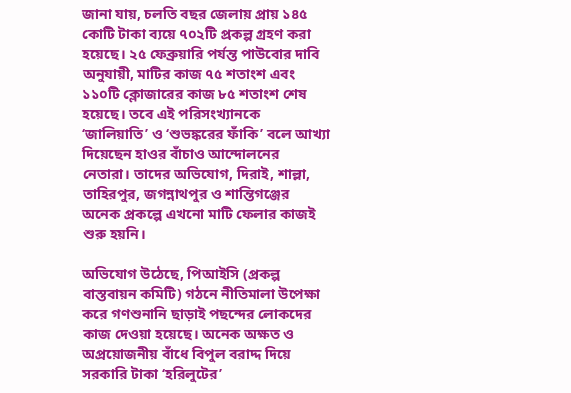জানা যায়, চলতি বছর জেলায় প্রায় ১৪৫ কোটি টাকা ব্যয়ে ৭০২টি প্রকল্প গ্রহণ করা হয়েছে। ২৫ ফেব্রুয়ারি পর্যন্ত পাউবোর দাবি অনুযায়ী, মাটির কাজ ৭৫ শতাংশ এবং ১১০টি ক্লোজারের কাজ ৮৫ শতাংশ শেষ হয়েছে। তবে এই পরিসংখ্যানকে ‘জালিয়াতি’ ও ‘শুভঙ্করের ফাঁকি’ বলে আখ্যা দিয়েছেন হাওর বাঁচাও আন্দোলনের নেতারা। তাদের অভিযোগ, দিরাই, শাল্লা, তাহিরপুর, জগন্নাথপুর ও শান্তিগঞ্জের অনেক প্রকল্পে এখনো মাটি ফেলার কাজই শুরু হয়নি।

অভিযোগ উঠেছে, পিআইসি (প্রকল্প বাস্তবায়ন কমিটি) গঠনে নীতিমালা উপেক্ষা করে গণশুনানি ছাড়াই পছন্দের লোকদের কাজ দেওয়া হয়েছে। অনেক অক্ষত ও অপ্রয়োজনীয় বাঁধে বিপুল বরাদ্দ দিয়ে সরকারি টাকা ‘হরিলুটের’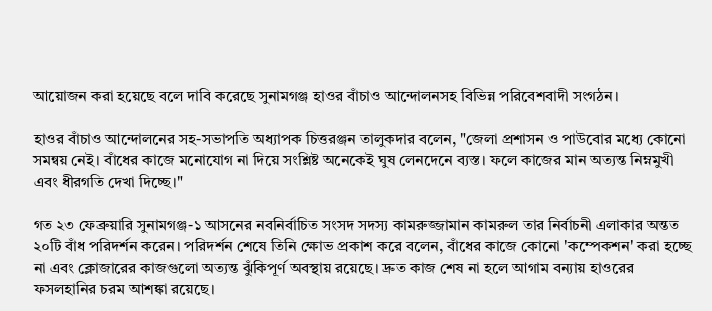আয়োজন করা হয়েছে বলে দাবি করেছে সুনামগঞ্জ হাওর বাঁচাও আন্দোলনসহ বিভিন্ন পরিবেশবাদী সংগঠন।

হাওর বাঁচাও আন্দোলনের সহ-সভাপতি অধ্যাপক চিত্তরঞ্জন তালুকদার বলেন, "জেলা প্রশাসন ও পাউবোর মধ্যে কোনো সমন্বয় নেই। বাঁধের কাজে মনোযোগ না দিয়ে সংশ্লিষ্ট অনেকেই ঘুষ লেনদেনে ব্যস্ত। ফলে কাজের মান অত্যন্ত নিম্নমুখী এবং ধীরগতি দেখা দিচ্ছে।"

গত ২৩ ফেব্রুয়ারি সুনামগঞ্জ-১ আসনের নবনির্বাচিত সংসদ সদস্য কামরুজ্জামান কামরুল তার নির্বাচনী এলাকার অন্তত ২০টি বাঁধ পরিদর্শন করেন। পরিদর্শন শেষে তিনি ক্ষোভ প্রকাশ করে বলেন, বাঁধের কাজে কোনো 'কম্পেকশন' করা হচ্ছে না এবং ক্লোজারের কাজগুলো অত্যন্ত ঝুঁকিপূর্ণ অবস্থায় রয়েছে। দ্রুত কাজ শেষ না হলে আগাম বন্যায় হাওরের ফসলহানির চরম আশঙ্কা রয়েছে।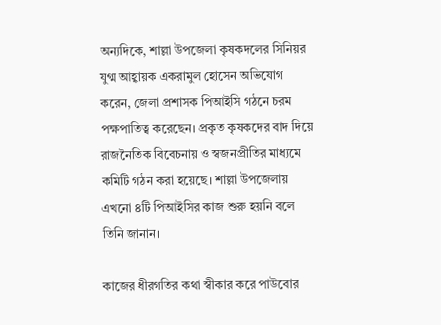অন্যদিকে, শাল্লা উপজেলা কৃষকদলের সিনিয়র যুগ্ম আহ্বায়ক একরামুল হোসেন অভিযোগ করেন, জেলা প্রশাসক পিআইসি গঠনে চরম পক্ষপাতিত্ব করেছেন। প্রকৃত কৃষকদের বাদ দিয়ে রাজনৈতিক বিবেচনায় ও স্বজনপ্রীতির মাধ্যমে কমিটি গঠন করা হয়েছে। শাল্লা উপজেলায় এখনো ৪টি পিআইসির কাজ শুরু হয়নি বলে তিনি জানান।

কাজের ধীরগতির কথা স্বীকার করে পাউবোর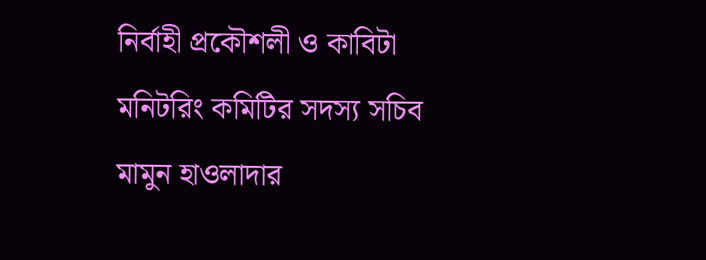নির্বাহী প্রকৌশলী ও কাবিটা মনিটরিং কমিটির সদস্য সচিব মামুন হাওলাদার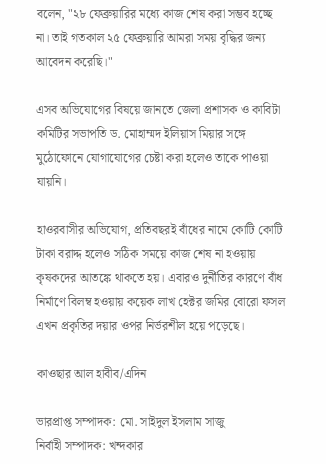বলেন, "২৮ ফেব্রুয়ারির মধ্যে কাজ শেষ করা সম্ভব হচ্ছে না। তাই গতকাল ২৫ ফেব্রুয়ারি আমরা সময় বৃদ্ধির জন্য আবেদন করেছি।"

এসব অভিযোগের বিষয়ে জানতে জেলা প্রশাসক ও কাবিটা কমিটির সভাপতি ড. মোহাম্মদ ইলিয়াস মিয়ার সঙ্গে মুঠোফোনে যোগাযোগের চেষ্টা করা হলেও তাকে পাওয়া যায়নি।

হাওরবাসীর অভিযোগ, প্রতিবছরই বাঁধের নামে কোটি কোটি টাকা বরাদ্দ হলেও সঠিক সময়ে কাজ শেষ না হওয়ায় কৃষকদের আতঙ্কে থাকতে হয়। এবারও দুর্নীতির কারণে বাঁধ নির্মাণে বিলম্ব হওয়ায় কয়েক লাখ হেক্টর জমির বোরো ফসল এখন প্রকৃতির দয়ার ওপর নির্ভরশীল হয়ে পড়েছে।

কাওছার আল হাবীব/এদিন

ভারপ্রাপ্ত সম্পাদক: মো. সাইদুল ইসলাম সাজু
নির্বাহী সম্পাদক: খন্দকার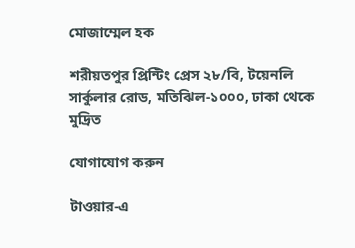মোজাম্মেল হক

শরীয়তপুর প্রিন্টিং প্রেস ২৮/বি, টয়েনলি সার্কুলার রোড, মতিঝিল-১০০০, ঢাকা থেকে মুদ্রিত

যোগাযোগ করুন

টাওয়ার-এ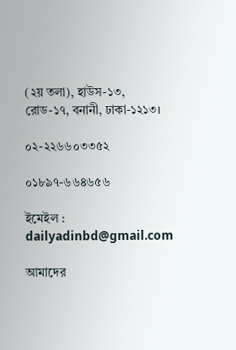(২য় তলা), হাউস-১৩, রোড-১৭, বনানী, ঢাকা-১২১৩।

০২-২২৬৬০৩৩৫২

০১৮৯৭-৬৬৪৬৫৬

ইমেইল : dailyadinbd@gmail.com

আমাদের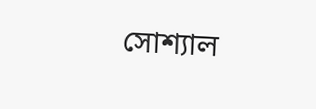সোশ্যাল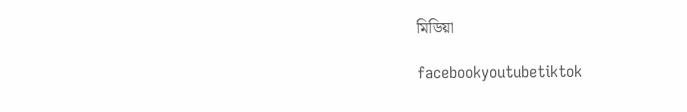মিডিয়া

facebookyoutubetiktok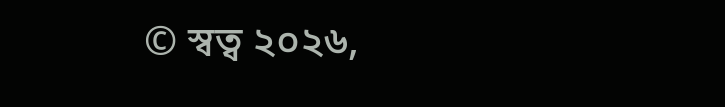© স্বত্ব ২০২৬,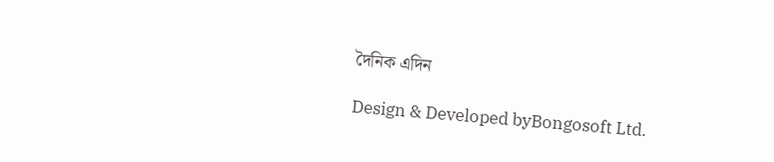দৈনিক এদিন

Design & Developed byBongosoft Ltd.